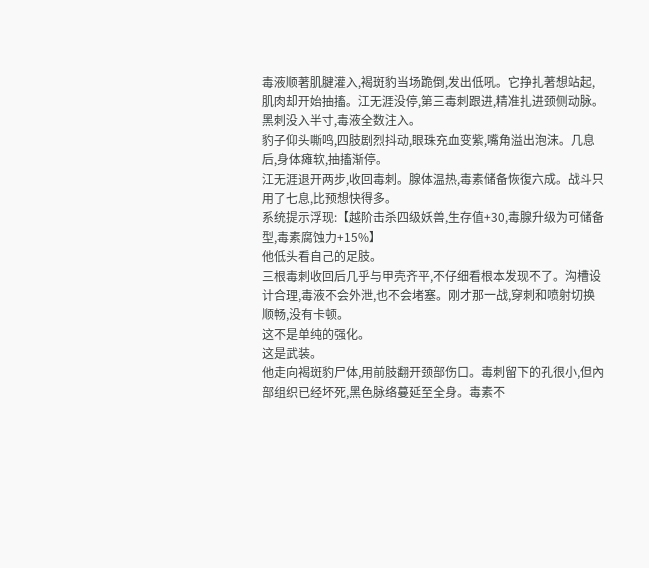毒液顺著肌腱灌入,褐斑豹当场跪倒,发出低吼。它挣扎著想站起,肌肉却开始抽搐。江无涯没停,第三毒刺跟进,精准扎进颈侧动脉。
黑刺没入半寸,毒液全数注入。
豹子仰头嘶鸣,四肢剧烈抖动,眼珠充血变紫,嘴角溢出泡沫。几息后,身体瘫软,抽搐渐停。
江无涯退开两步,收回毒刺。腺体温热,毒素储备恢復六成。战斗只用了七息,比预想快得多。
系统提示浮现:【越阶击杀四级妖兽,生存值+30,毒腺升级为可储备型,毒素腐蚀力+15%】
他低头看自己的足肢。
三根毒刺收回后几乎与甲壳齐平,不仔细看根本发现不了。沟槽设计合理,毒液不会外泄,也不会堵塞。刚才那一战,穿刺和喷射切换顺畅,没有卡顿。
这不是单纯的强化。
这是武装。
他走向褐斑豹尸体,用前肢翻开颈部伤口。毒刺留下的孔很小,但內部组织已经坏死,黑色脉络蔓延至全身。毒素不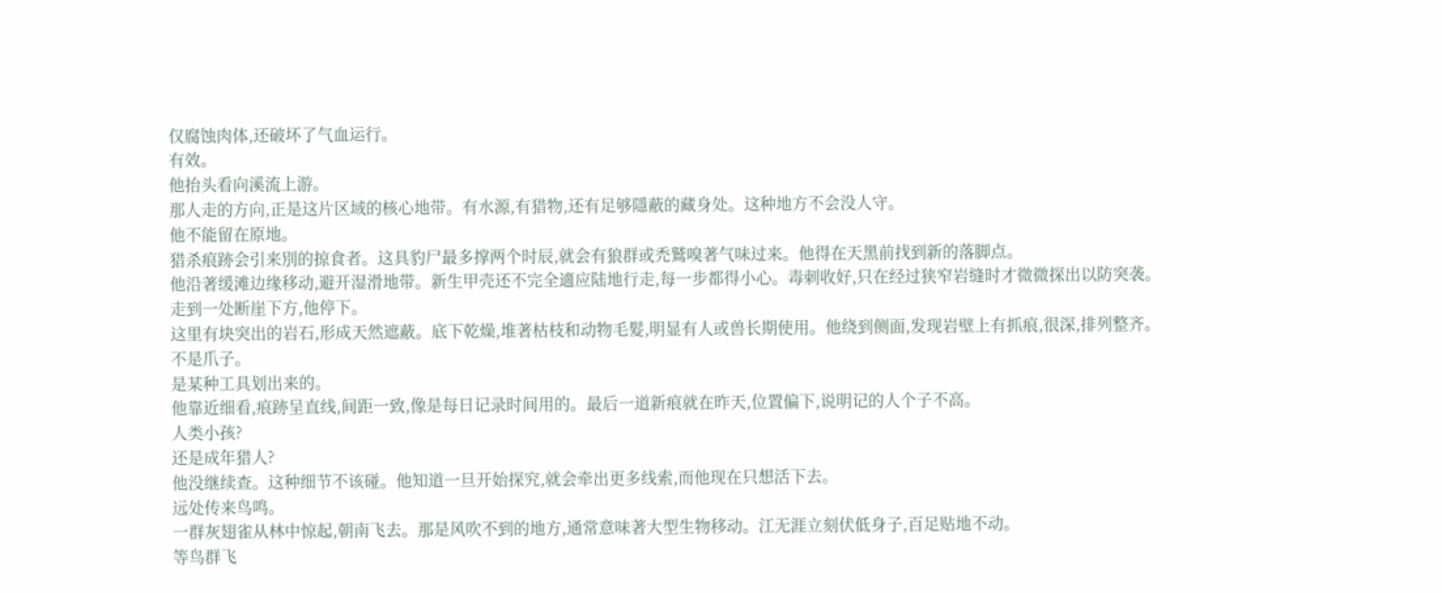仅腐蚀肉体,还破坏了气血运行。
有效。
他抬头看向溪流上游。
那人走的方向,正是这片区域的核心地带。有水源,有猎物,还有足够隱蔽的藏身处。这种地方不会没人守。
他不能留在原地。
猎杀痕跡会引来別的掠食者。这具豹尸最多撑两个时辰,就会有狼群或禿鷲嗅著气味过来。他得在天黑前找到新的落脚点。
他沿著缓滩边缘移动,避开湿滑地带。新生甲壳还不完全適应陆地行走,每一步都得小心。毒刺收好,只在经过狭窄岩缝时才微微探出以防突袭。
走到一处断崖下方,他停下。
这里有块突出的岩石,形成天然遮蔽。底下乾燥,堆著枯枝和动物毛髮,明显有人或兽长期使用。他绕到侧面,发现岩壁上有抓痕,很深,排列整齐。
不是爪子。
是某种工具划出来的。
他靠近细看,痕跡呈直线,间距一致,像是每日记录时间用的。最后一道新痕就在昨天,位置偏下,说明记的人个子不高。
人类小孩?
还是成年猎人?
他没继续查。这种细节不该碰。他知道一旦开始探究,就会牵出更多线索,而他现在只想活下去。
远处传来鸟鸣。
一群灰翅雀从林中惊起,朝南飞去。那是风吹不到的地方,通常意味著大型生物移动。江无涯立刻伏低身子,百足贴地不动。
等鸟群飞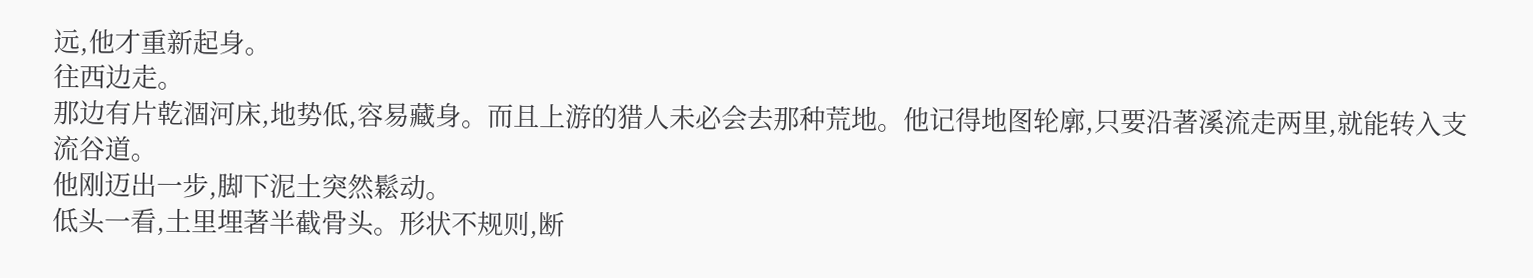远,他才重新起身。
往西边走。
那边有片乾涸河床,地势低,容易藏身。而且上游的猎人未必会去那种荒地。他记得地图轮廓,只要沿著溪流走两里,就能转入支流谷道。
他刚迈出一步,脚下泥土突然鬆动。
低头一看,土里埋著半截骨头。形状不规则,断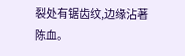裂处有锯齿纹,边缘沾著陈血。